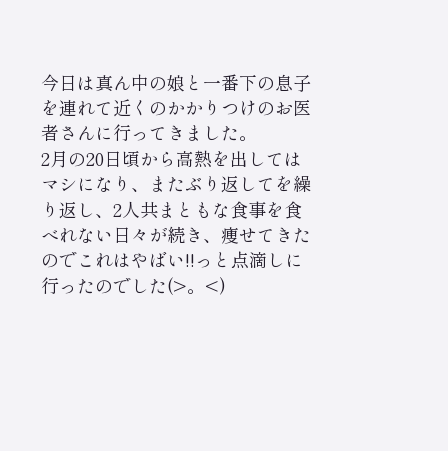今日は真ん中の娘と一番下の息子を連れて近くのかかりつけのお医者さんに行ってきました。
2月の20日頃から高熱を出してはマシになり、またぶり返してを繰り返し、2人共まともな食事を食べれない日々が続き、痩せてきたのでこれはやばい!!っと点滴しに行ったのでした(>。<)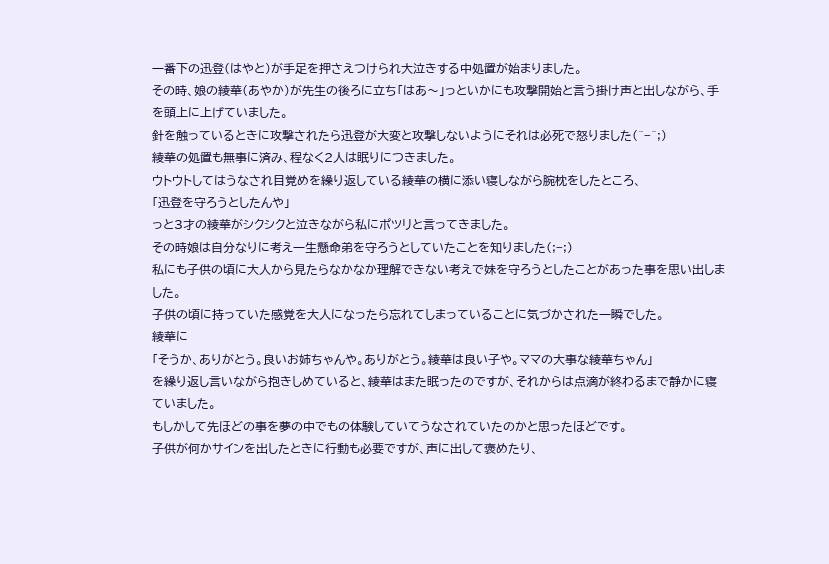一番下の迅登(はやと)が手足を押さえつけられ大泣きする中処置が始まりました。
その時、娘の綾華(あやか)が先生の後ろに立ち「はあ〜」っといかにも攻撃開始と言う掛け声と出しながら、手を頭上に上げていました。
針を触っているときに攻撃されたら迅登が大変と攻撃しないようにそれは必死で怒りました(^−^;)
綾華の処置も無事に済み、程なく2人は眠りにつきました。
ウトウトしてはうなされ目覚めを繰り返している綾華の横に添い寝しながら腕枕をしたところ、
「迅登を守ろうとしたんや」
っと3才の綾華がシクシクと泣きながら私にポツリと言ってきました。
その時娘は自分なりに考え一生懸命弟を守ろうとしていたことを知りました(;−;)
私にも子供の頃に大人から見たらなかなか理解できない考えで妹を守ろうとしたことがあった事を思い出しました。
子供の頃に持っていた感覚を大人になったら忘れてしまっていることに気づかされた一瞬でした。
綾華に
「そうか、ありがとう。良いお姉ちゃんや。ありがとう。綾華は良い子や。ママの大事な綾華ちゃん」
を繰り返し言いながら抱きしめていると、綾華はまた眠ったのですが、それからは点滴が終わるまで静かに寝ていました。
もしかして先ほどの事を夢の中でもの体験していてうなされていたのかと思ったほどです。
子供が何かサインを出したときに行動も必要ですが、声に出して褒めたり、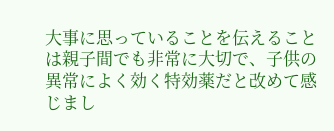大事に思っていることを伝えることは親子間でも非常に大切で、子供の異常によく効く特効薬だと改めて感じまし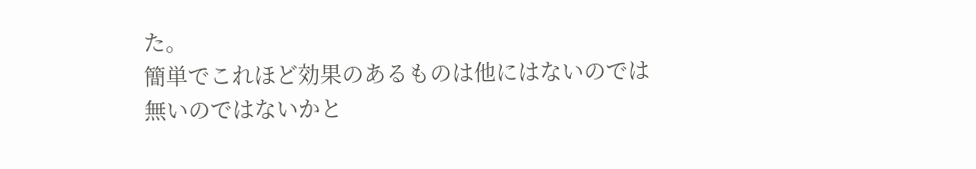た。
簡単でこれほど効果のあるものは他にはないのでは無いのではないかと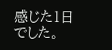感じた1日でした。